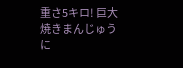重さ5キロ! 巨大焼きまんじゅうに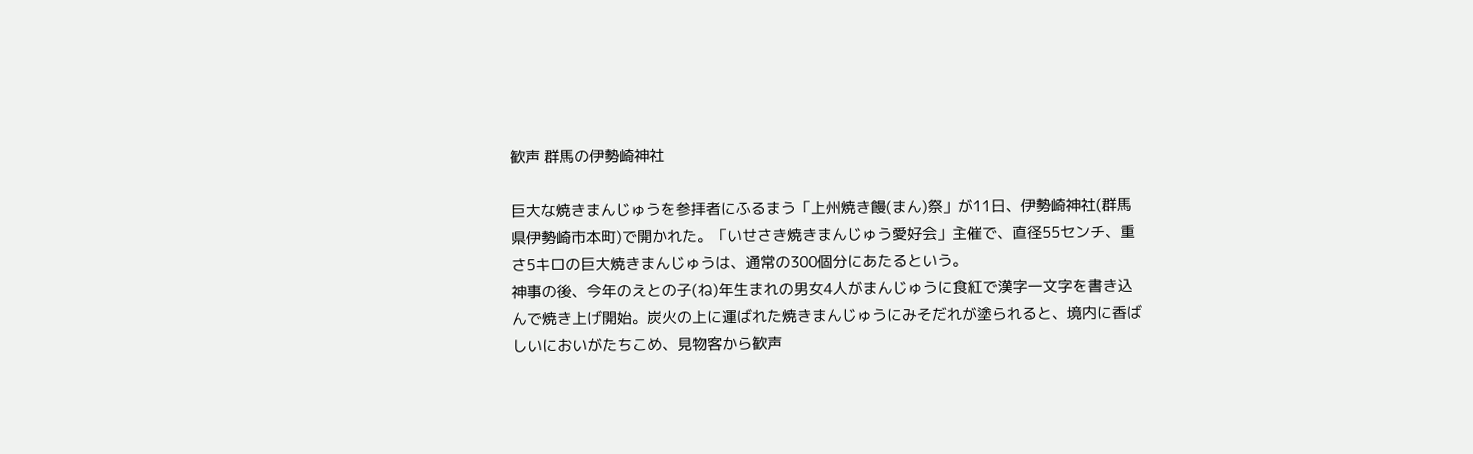歓声 群馬の伊勢崎神社

巨大な焼きまんじゅうを参拝者にふるまう「上州焼き饅(まん)祭」が11日、伊勢崎神社(群馬県伊勢崎市本町)で開かれた。「いせさき焼きまんじゅう愛好会」主催で、直径55センチ、重さ5キロの巨大焼きまんじゅうは、通常の300個分にあたるという。
神事の後、今年のえとの子(ね)年生まれの男女4人がまんじゅうに食紅で漢字一文字を書き込んで焼き上げ開始。炭火の上に運ばれた焼きまんじゅうにみそだれが塗られると、境内に香ばしいにおいがたちこめ、見物客から歓声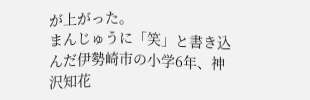が上がった。
まんじゅうに「笑」と書き込んだ伊勢崎市の小学6年、神沢知花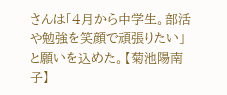さんは「4月から中学生。部活や勉強を笑顔で頑張りたい」と願いを込めた。【菊池陽南子】